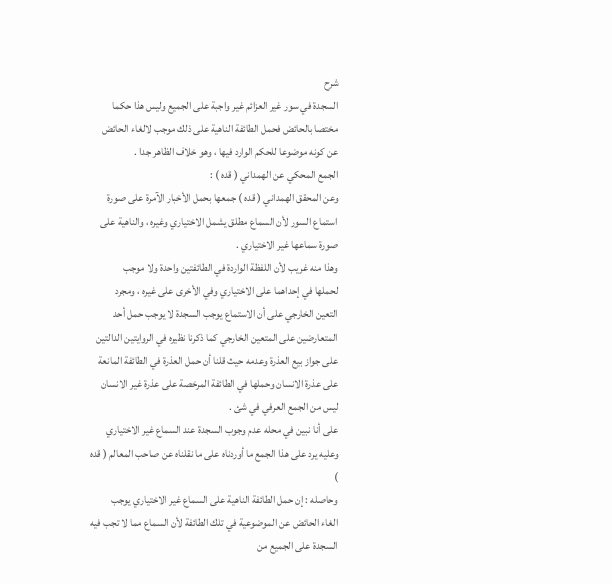شرح
السجدة في سور غير العزائم غير واجبة على الجميع وليس هذا حكما
مختصا بالحائض فحمل الطائفة الناهية على ذلك موجب لالغاء الحائض
عن كونه موضوعا للحكم الوارد فيها ، وهو خلاف الظاهر جدا .
الجمع المحكي عن الهمداني ( قده ) :
وعن المحقق الهمداني ( قده ) جمعها بحمل الأخبار الآمرة على صورة
استماع السور لأن السماع مطلق يشمل الاختياري وغيره ، والناهية على
صورة سماعها غير الاختياري .
وهذا منه غريب لأن اللفظة الواردة في الطائفتين واحدة ولا موجب
لحملها في إحداهما على الاختياري وفي الأخرى على غيره ، ومجرد
التعين الخارجي على أن الاستماع يوجب السجدة لا يوجب حمل أحد
المتعارضين على المتعين الخارجي كما ذكرنا نظيره في الروايتين الدالتين
على جواز بيع العذرة وعدمه حيث قلنا أن حمل العذرة في الطائفة المانعة
على عذرة الانسان وحملها في الطائفة المرخصة على عذرة غير الانسان
ليس من الجمع العرفي في شئ .
على أنا نبين في محله عدم وجوب السجدة عند السماع غير الاختياري
وعليه يرد على هذا الجمع ما أوردناه على ما نقلناه عن صاحب المعالم ( قده )
وحاصله : إن حمل الطائفة الناهية على السماع غير الاختياري يوجب
الغاء الحائض عن الموضوعية في تلك الطائفة لأن السماع مما لا تجب فيه
السجدة على الجميع من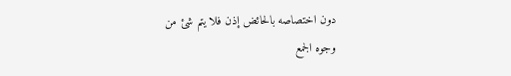دون اختصاصه بالحائض إذن فلا يتم شئ من
وجوه الجمع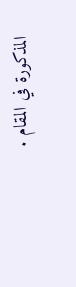المذكورة في المقام .